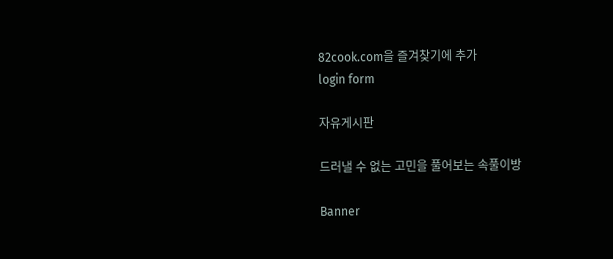82cook.com을 즐겨찾기에 추가
login form

자유게시판

드러낼 수 없는 고민을 풀어보는 속풀이방

Banner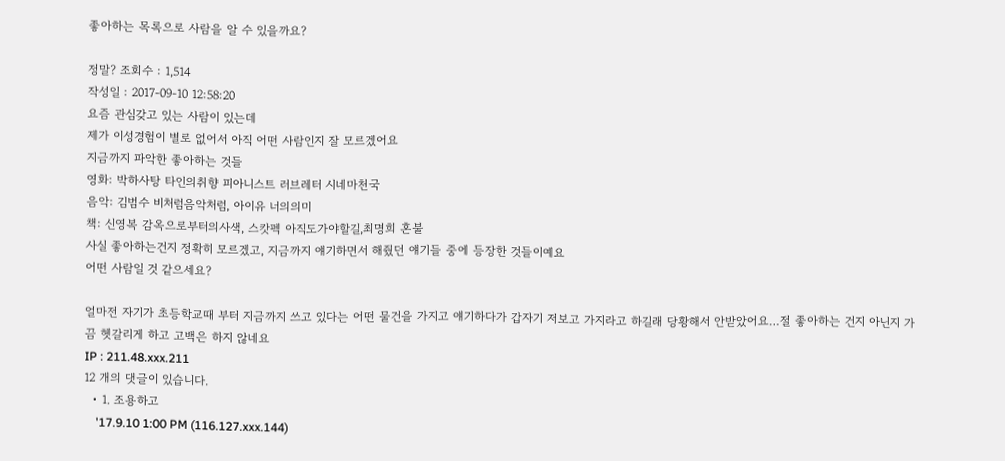좋아하는 목록으로 사람을 알 수 있을까요?

정말? 조회수 : 1,514
작성일 : 2017-09-10 12:58:20
요즘 관심갖고 있는 사람이 있는데
제가 이성경험이 별로 없어서 아직 어떤 사람인지 잘 모르겠어요
지금까지 파악한 좋아하는 것들
영화: 박하사탕 타인의취향 피아니스트 러브레터 시네마천국
음악: 김범수 비처럼음악처럼, 아이유 너의의미
책: 신영복 감옥으로부터의사색, 스캇펙 아직도가야할길,최명희 혼불
사실 좋아하는건지 정확히 모르겠고, 지금까지 얘기하면서 해줬던 얘기들 중에 등장한 것들이예요
어떤 사람일 것 같으세요?

얼마전 자기가 초등학교때 부터 지금까지 쓰고 있다는 어떤 물건을 가지고 얘기하다가 갑자기 저보고 가지라고 하길래 당황해서 안받았어요…절 좋아하는 건지 아닌지 가끔 헷갈리게 하고 고백은 하지 않네요
IP : 211.48.xxx.211
12 개의 댓글이 있습니다.
  • 1. 조용하고
    '17.9.10 1:00 PM (116.127.xxx.144)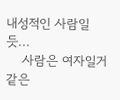내성적인 사람일듯...
    사람은 여자일거 같은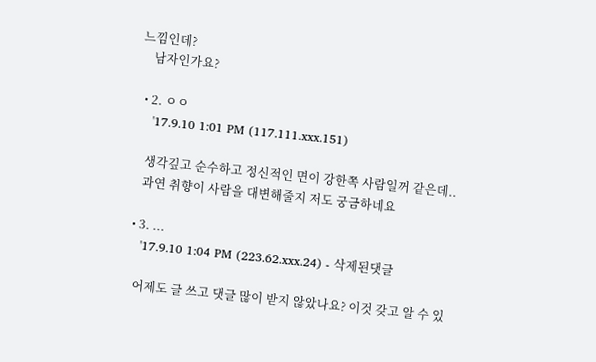느낌인데?
    남자인가요?

  • 2. ㅇㅇ
    '17.9.10 1:01 PM (117.111.xxx.151)

    생각깊고 순수하고 정신적인 면이 강한쪽 사람일꺼 같은데..
    과연 취향이 사람을 대변해줄지 저도 궁금하네요

  • 3. ...
    '17.9.10 1:04 PM (223.62.xxx.24) - 삭제된댓글

    어제도 글 쓰고 댓글 많이 받지 않았나요? 이것 갖고 알 수 있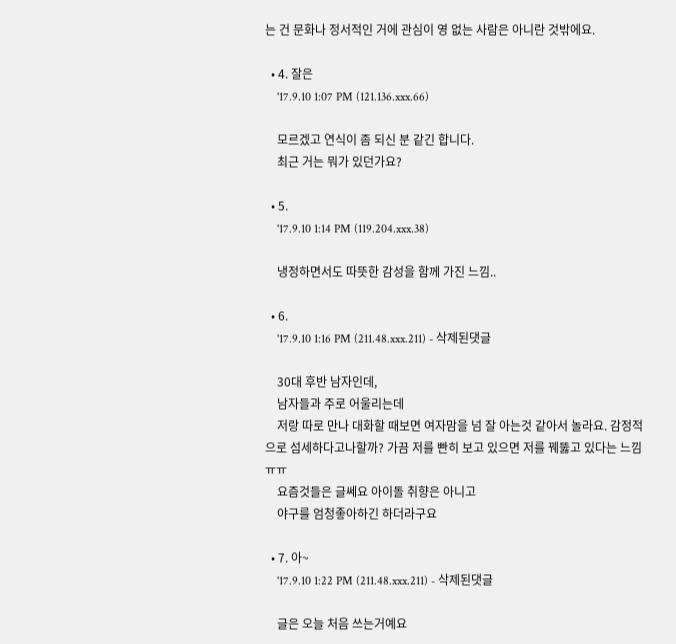는 건 문화나 정서적인 거에 관심이 영 없는 사람은 아니란 것밖에요.

  • 4. 잘은
    '17.9.10 1:07 PM (121.136.xxx.66)

    모르겠고 연식이 좀 되신 분 같긴 합니다.
    최근 거는 뭐가 있던가요?

  • 5.
    '17.9.10 1:14 PM (119.204.xxx.38)

    냉정하면서도 따뜻한 감성을 함께 가진 느낌..

  • 6.
    '17.9.10 1:16 PM (211.48.xxx.211) - 삭제된댓글

    30대 후반 남자인데,
    남자들과 주로 어울리는데
    저랑 따로 만나 대화할 때보면 여자맘을 넘 잘 아는것 같아서 놀라요. 감정적으로 섬세하다고나할까? 가끔 저를 빤히 보고 있으면 저를 꿰뚫고 있다는 느낌 ㅠㅠ
    요즘것들은 글쎄요 아이돌 취향은 아니고
    야구를 엄청좋아하긴 하더라구요

  • 7. 아~
    '17.9.10 1:22 PM (211.48.xxx.211) - 삭제된댓글

    글은 오늘 처음 쓰는거예요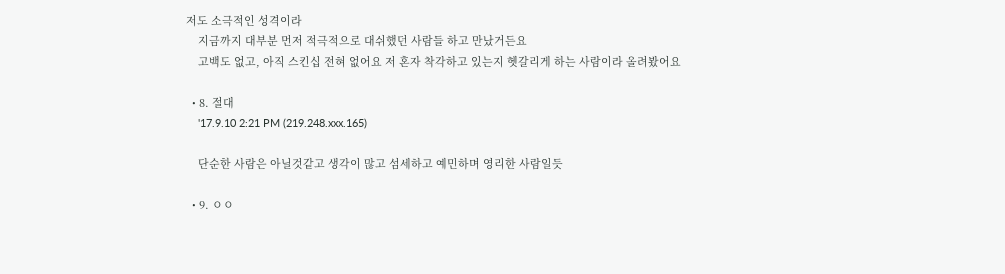저도 소극적인 성격이라
    지금까지 대부분 먼저 적극적으로 대쉬했던 사람들 하고 만났거든요
    고백도 없고, 아직 스킨십 전혀 없어요 저 혼자 착각하고 있는지 헷갈리게 하는 사람이라 올려봤어요

  • 8. 절대
    '17.9.10 2:21 PM (219.248.xxx.165)

    단순한 사람은 아닐것같고 생각이 많고 섬세하고 예민하며 영리한 사람일듯

  • 9. ㅇㅇ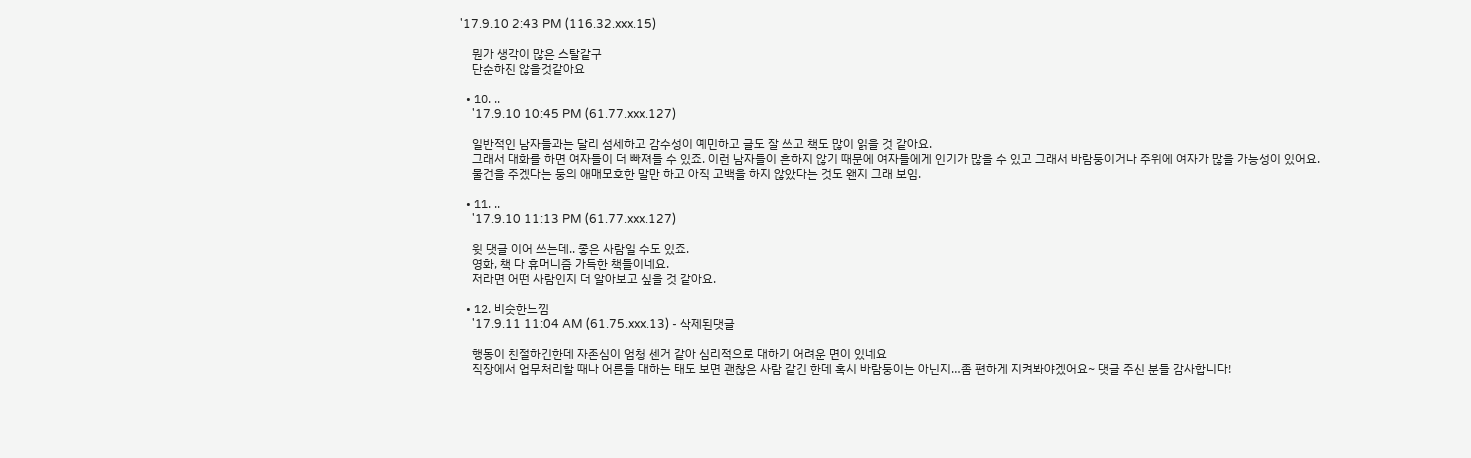'17.9.10 2:43 PM (116.32.xxx.15)

    뭔가 생각이 많은 스탈같구
    단순하진 않을것같아요

  • 10. ..
    '17.9.10 10:45 PM (61.77.xxx.127)

    일반적인 남자들과는 달리 섬세하고 감수성이 예민하고 글도 잘 쓰고 책도 많이 읽을 것 같아요.
    그래서 대화를 하면 여자들이 더 빠져들 수 있죠. 이런 남자들이 흔하지 않기 때문에 여자들에게 인기가 많을 수 있고 그래서 바람둥이거나 주위에 여자가 많을 가능성이 있어요.
    물건을 주겠다는 둥의 애매모호한 말만 하고 아직 고백을 하지 않았다는 것도 왠지 그래 보임.

  • 11. ..
    '17.9.10 11:13 PM (61.77.xxx.127)

    윗 댓글 이어 쓰는데.. 좋은 사람일 수도 있죠.
    영화, 책 다 휴머니즘 가득한 책들이네요.
    저라면 어떤 사람인지 더 알아보고 싶을 것 같아요.

  • 12. 비슷한느낌
    '17.9.11 11:04 AM (61.75.xxx.13) - 삭제된댓글

    행동이 친절하긴한데 자존심이 엄청 센거 같아 심리적으로 대하기 어려운 면이 있네요
    직장에서 업무처리할 때나 어른들 대하는 태도 보면 괜찮은 사람 같긴 한데 혹시 바람둥이는 아닌지…좀 편하게 지켜봐야겠어요~ 댓글 주신 분들 감사합니다!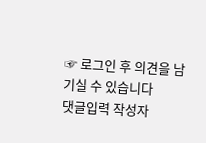☞ 로그인 후 의견을 남기실 수 있습니다
댓글입력 작성자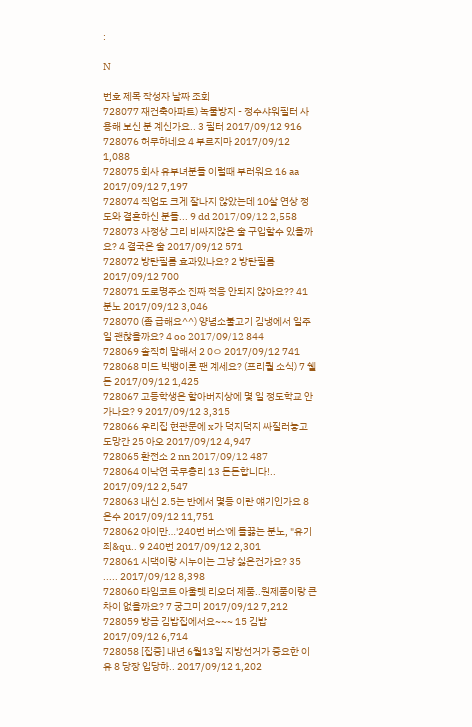:

N

번호 제목 작성자 날짜 조회
728077 재건축아파트) 녹물방지 - 정수샤워필터 사용해 보신 분 계신가요.. 3 필터 2017/09/12 916
728076 허무하네요 4 부르지마 2017/09/12 1,088
728075 회사 유부녀분들 이럴때 부러워요 16 aa 2017/09/12 7,197
728074 직업도 크게 잘나지 않았는데 10살 연상 정도와 결혼하신 분들... 9 dd 2017/09/12 2,558
728073 사정상 그리 비싸지않은 술 구입할수 있을까요? 4 결국은 술 2017/09/12 571
728072 방탄필름 효과있나요? 2 방탄필름 2017/09/12 700
728071 도로명주소 진짜 적응 안되지 않아요?? 41 분노 2017/09/12 3,046
728070 (좀 급해요^^) 양념소불고기 김냉에서 일주일 괜찮을까요? 4 oo 2017/09/12 844
728069 솔직히 말해서 2 0ㅇ 2017/09/12 741
728068 미드 빅뱅이론 팬 계세요? (프리퀄 소식) 7 쉘든 2017/09/12 1,425
728067 고등학생은 할아버지상에 몇 일 정도학교 안 가나요? 9 2017/09/12 3,315
728066 우리집 현관문에 x가 덕지덕지 싸질러놓고 도망간 25 아오 2017/09/12 4,947
728065 환전소 2 nn 2017/09/12 487
728064 이낙연 국무총리 13 든든합니다!.. 2017/09/12 2,547
728063 내신 2.5는 반에서 몇등 이란 얘기인가요 8 은수 2017/09/12 11,751
728062 아이만…'240번 버스'에 들끓는 분노, "유기죄&qu.. 9 240번 2017/09/12 2,301
728061 시댁이랑 시누이는 그냥 싫은건가요? 35 ..... 2017/09/12 8,398
728060 타임코트 아울렛 리오더 제품..원제품이랑 큰 차이 없을까요? 7 궁그미 2017/09/12 7,212
728059 방금 김밥집에서요~~~ 15 김밥 2017/09/12 6,714
728058 [집중] 내년 6월13일 지방선거가 중요한 이유 8 당장 입당하.. 2017/09/12 1,202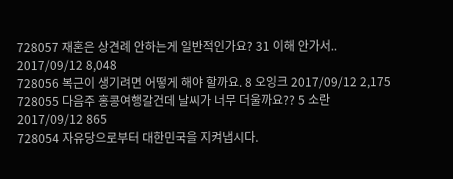728057 재혼은 상견례 안하는게 일반적인가요? 31 이해 안가서.. 2017/09/12 8,048
728056 복근이 생기려면 어떻게 해야 할까요. 8 오잉크 2017/09/12 2,175
728055 다음주 홍콩여행갈건데 날씨가 너무 더울까요?? 5 소란 2017/09/12 865
728054 자유당으로부터 대한민국을 지켜냅시다.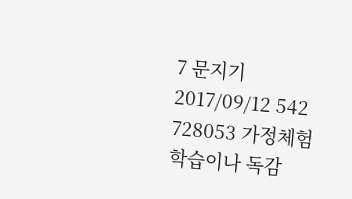7 문지기 2017/09/12 542
728053 가정체험학습이나 독감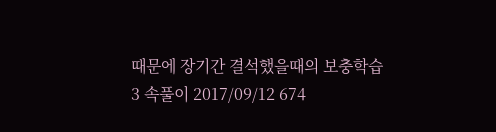때문에 장기간 결석했을때의 보충학습 3 속풀이 2017/09/12 674